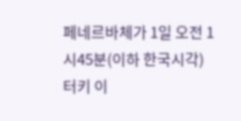페네르바체가 1일 오전 1시45분(이하 한국시각) 터키 이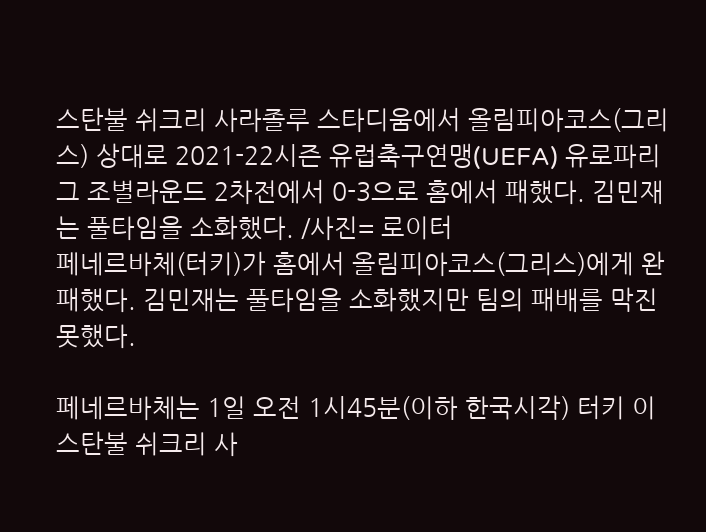스탄불 쉬크리 사라졸루 스타디움에서 올림피아코스(그리스) 상대로 2021-22시즌 유럽축구연맹(UEFA) 유로파리그 조별라운드 2차전에서 0-3으로 홈에서 패했다. 김민재는 풀타임을 소화했다. /사진= 로이터
페네르바체(터키)가 홈에서 올림피아코스(그리스)에게 완패했다. 김민재는 풀타임을 소화했지만 팀의 패배를 막진 못했다.

페네르바체는 1일 오전 1시45분(이하 한국시각) 터키 이스탄불 쉬크리 사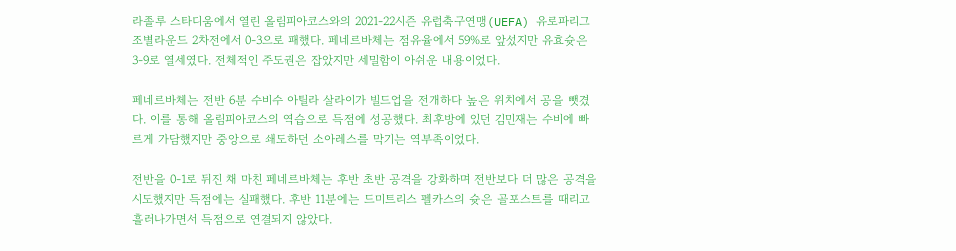라졸루 스타디움에서 열린 올림피아코스와의 2021-22시즌 유럽축구연맹(UEFA) 유로파리그 조별라운드 2차전에서 0-3으로 패했다. 페네르바체는 점유율에서 59%로 앞섰지만 유효슛은 3-9로 열세였다. 전체적인 주도권은 잡았지만 세밀함이 아쉬운 내용이었다.

페네르바체는 전반 6분 수비수 아틸라 살라이가 빌드업을 전개하다 높은 위치에서 공을 뺏겼다. 이를 통해 올림피아코스의 역습으로 득점에 성공했다. 최후방에 있던 김민재는 수비에 빠르게 가담했지만 중앙으로 쇄도하던 소아레스를 막기는 역부족이었다.

전반을 0-1로 뒤진 채 마친 페네르바체는 후반 초반 공격을 강화하며 전반보다 더 많은 공격을 시도했지만 득점에는 실패했다. 후반 11분에는 드미트리스 펠카스의 슛은 골포스트를 때리고 흘러나가면서 득점으로 연결되지 않았다.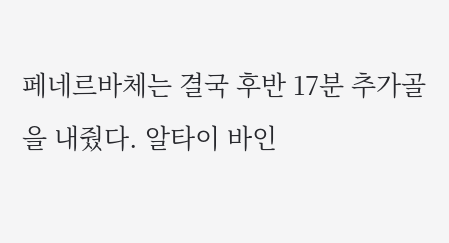페네르바체는 결국 후반 17분 추가골을 내줬다. 알타이 바인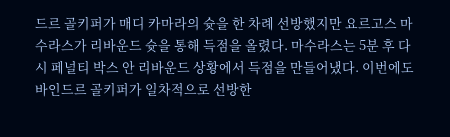드르 골키퍼가 매디 카마라의 슛을 한 차례 선방했지만 요르고스 마수라스가 리바운드 슛을 통해 득점을 올렸다. 마수라스는 5분 후 다시 페널티 박스 안 리바운드 상황에서 득점을 만들어냈다. 이번에도 바인드르 골키퍼가 일차적으로 선방한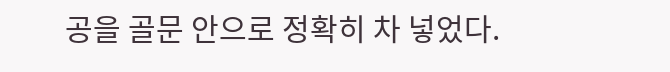공을 골문 안으로 정확히 차 넣었다.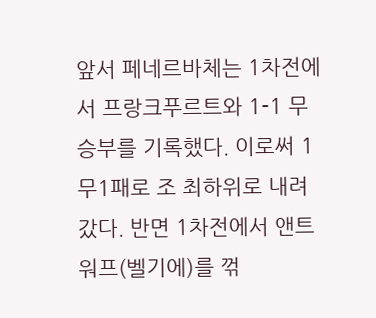앞서 페네르바체는 1차전에서 프랑크푸르트와 1-1 무승부를 기록했다. 이로써 1무1패로 조 최하위로 내려갔다. 반면 1차전에서 앤트워프(벨기에)를 꺾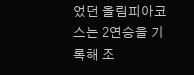었던 올림피아코스는 2연승을 기록해 조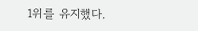1위를 유지했다.